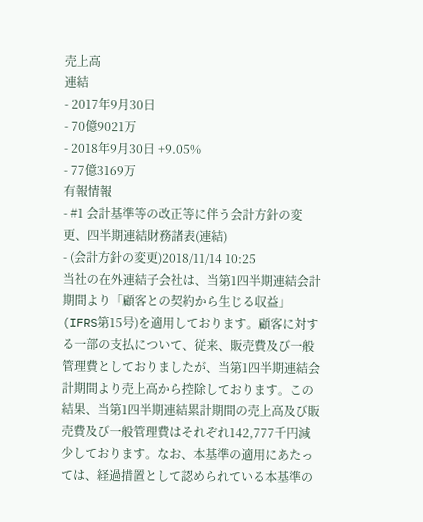売上高
連結
- 2017年9月30日
- 70億9021万
- 2018年9月30日 +9.05%
- 77億3169万
有報情報
- #1 会計基準等の改正等に伴う会計方針の変更、四半期連結財務諸表(連結)
- (会計方針の変更)2018/11/14 10:25
当社の在外連結子会社は、当第1四半期連結会計期間より「顧客との契約から生じる収益」(IFRS第15号)を適用しております。顧客に対する一部の支払について、従来、販売費及び一般管理費としておりましたが、当第1四半期連結会計期間より売上高から控除しております。この結果、当第1四半期連結累計期間の売上高及び販売費及び一般管理費はそれぞれ142,777千円減少しております。なお、本基準の適用にあたっては、経過措置として認められている本基準の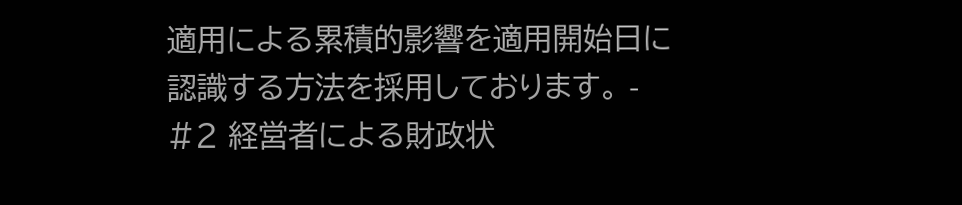適用による累積的影響を適用開始日に認識する方法を採用しております。 - #2 経営者による財政状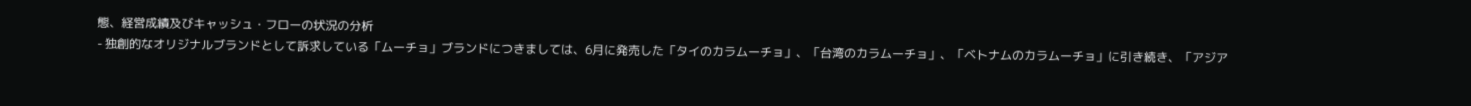態、経営成績及びキャッシュ・フローの状況の分析
- 独創的なオリジナルブランドとして訴求している「ムーチョ」ブランドにつきましては、6月に発売した「タイのカラムーチョ」、「台湾のカラムーチョ」、「ベトナムのカラムーチョ」に引き続き、「アジア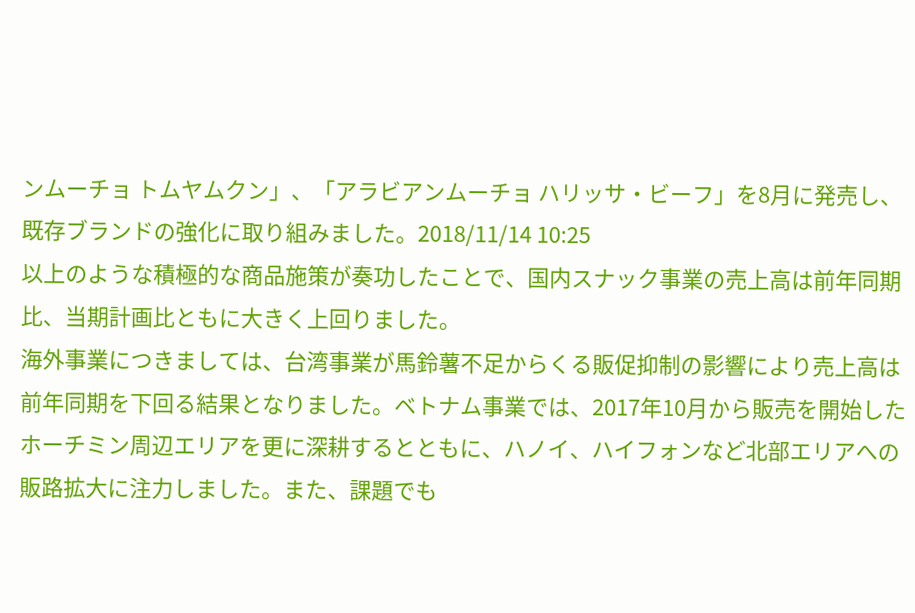ンムーチョ トムヤムクン」、「アラビアンムーチョ ハリッサ・ビーフ」を8月に発売し、既存ブランドの強化に取り組みました。2018/11/14 10:25
以上のような積極的な商品施策が奏功したことで、国内スナック事業の売上高は前年同期比、当期計画比ともに大きく上回りました。
海外事業につきましては、台湾事業が馬鈴薯不足からくる販促抑制の影響により売上高は前年同期を下回る結果となりました。ベトナム事業では、2017年10月から販売を開始したホーチミン周辺エリアを更に深耕するとともに、ハノイ、ハイフォンなど北部エリアへの販路拡大に注力しました。また、課題でも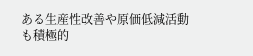ある生産性改善や原価低減活動も積極的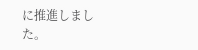に推進しました。